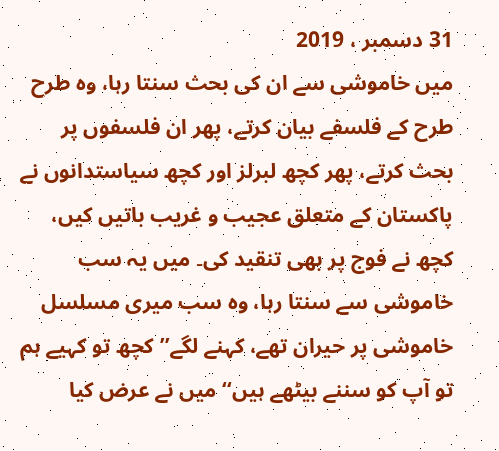31 دسمبر ، 2019
میں خاموشی سے ان کی بحث سنتا رہا، وہ طرح طرح کے فلسفے بیان کرتے، پھر ان فلسفوں پر بحث کرتے، پھر کچھ لبرلز اور کچھ سیاستدانوں نے پاکستان کے متعلق عجیب و غریب باتیں کیں، کچھ نے فوج پر بھی تنقید کی۔ میں یہ سب خاموشی سے سنتا رہا، وہ سب میری مسلسل خاموشی پر حیران تھے، کہنے لگے’’کچھ تو کہیے ہم تو آپ کو سننے بیٹھے ہیں‘‘ میں نے عرض کیا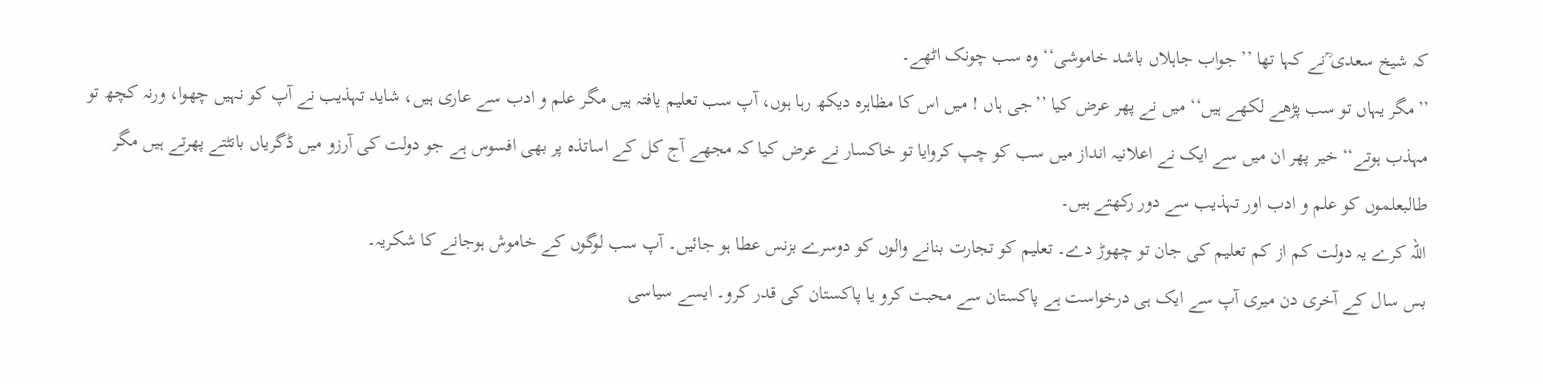کہ شیخ سعدی ؒنے کہا تھا ’’جواب جاہلاں باشد خاموشی‘‘ وہ سب چونک اٹھے۔
’’مگر یہاں تو سب پڑھے لکھے ہیں‘‘ میں نے پھر عرض کیا ’’جی ہاں ! میں اس کا مظاہرہ دیکھ رہا ہوں، آپ سب تعلیم یافتہ ہیں مگر علم و ادب سے عاری ہیں، شاید تہذیب نے آپ کو نہیں چھوا، ورنہ کچھ تو مہذب ہوتے‘‘ خیر پھر ان میں سے ایک نے اعلانیہ انداز میں سب کو چپ کروایا تو خاکسار نے عرض کیا کہ مجھے آج کل کے اساتذہ پر بھی افسوس ہے جو دولت کی آرزو میں ڈگریاں بانٹتے پھرتے ہیں مگر طالبعلموں کو علم و ادب اور تہذیب سے دور رکھتے ہیں۔
اللہ کرے یہ دولت کم از کم تعلیم کی جان تو چھوڑ دے۔ تعلیم کو تجارت بنانے والوں کو دوسرے بزنس عطا ہو جائیں۔ آپ سب لوگوں کے خاموش ہوجانے کا شکریہ۔
بس سال کے آخری دن میری آپ سے ایک ہی درخواست ہے پاکستان سے محبت کرو یا پاکستان کی قدر کرو۔ ایسے سیاسی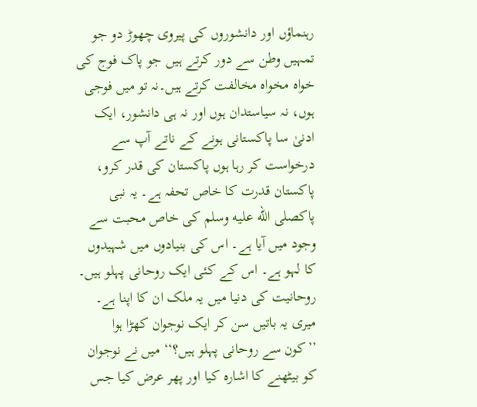رہنماؤں اور دانشوروں کی پیروی چھوڑ دو جو تمہیں وطن سے دور کرتے ہیں جو پاک فوج کی خواہ مخواہ مخالفت کرتے ہیں۔نہ تو میں فوجی ہوں، نہ سیاستدان ہوں اور نہ ہی دانشور، ایک ادنیٰ سا پاکستانی ہونے کے ناتے آپ سے درخواست کر رہا ہوں پاکستان کی قدر کرو، پاکستان قدرت کا خاص تحفہ ہے۔ یہ نبی پاکصلى الله عليه وسلم کی خاص محبت سے وجود میں آیا ہے۔ اس کی بنیادوں میں شہیدوں کا لہو ہے۔ اس کے کئی ایک روحانی پہلو ہیں۔ روحانیت کی دنیا میں یہ ملک ان کا اپنا ہے۔
میری یہ باتیں سن کر ایک نوجوان کھڑا ہوا ’’کون سے روحانی پہلو ہیں؟‘‘ میں نے نوجوان کو بیٹھنے کا اشارہ کیا اور پھر عرض کیا جس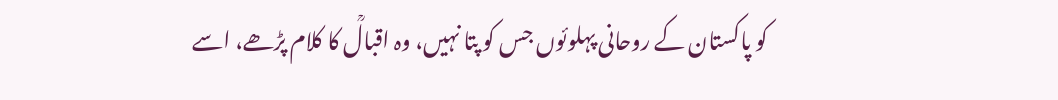کو پاکستان کے روحانی پہلوئوں جس کو پتا نہیں، وہ اقبالؒ کا کلام پڑھے، اسے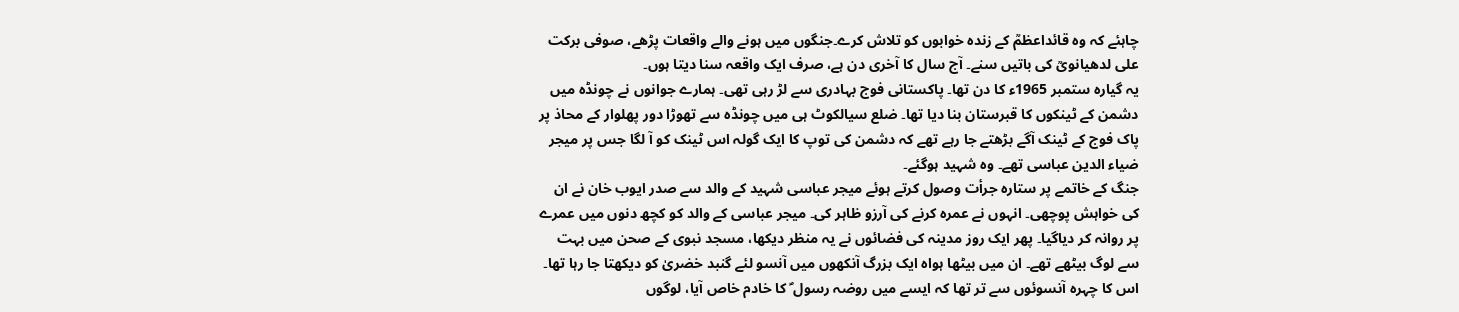چاہئے کہ وہ قائداعظمؒ کے زندہ خوابوں کو تلاش کرے۔جنگوں میں ہونے والے واقعات پڑھے، صوفی برکت علی لدھیانویؒ کی باتیں سنے۔ آج سال کا آخری دن ہے، صرف ایک واقعہ سنا دیتا ہوں۔
یہ گیارہ ستمبر 1965ء کا دن تھا۔ پاکستانی فوج بہادری سے لڑ رہی تھی۔ ہمارے جوانوں نے چونڈہ میں دشمن کے ٹینکوں کا قبرستان بنا دیا تھا۔ ضلع سیالکوٹ ہی میں چونڈہ سے تھوڑا دور پھلوار کے محاذ پر پاک فوج کے ٹینک آگے بڑھتے جا رہے تھے کہ دشمن کی توپ کا ایک گولہ اس ٹینک کو آ لگا جس پر میجر ضیاء الدین عباسی تھے۔ وہ شہید ہوگئے۔
جنگ کے خاتمے پر ستارہ جرأت وصول کرتے ہوئے میجر عباسی شہید کے والد سے صدر ایوب خان نے ان کی خواہش پوچھی۔ انہوں نے عمرہ کرنے کی آرزو ظاہر کی۔ میجر عباسی کے والد کو کچھ دنوں میں عمرے پر روانہ کر دیاگیا۔ پھر ایک روز مدینہ کی فضائوں نے یہ منظر دیکھا، مسجد نبوی کے صحن میں بہت سے لوگ بیٹھے تھے۔ ان میں بیٹھا ہواہ ایک بزرگ آنکھوں میں آنسو لئے گنبد خضریٰ کو دیکھتا جا رہا تھا۔
اس کا چہرہ آنسوئوں سے تر تھا کہ ایسے میں روضہ رسول ؐ کا خادم خاص آیا، لوگوں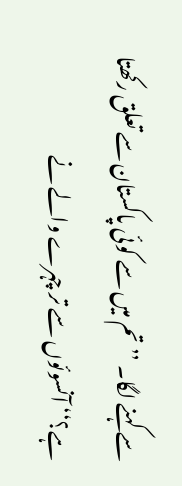سے کہنے لگا۔ ’’تم میں سے کوئی پاکستان سے تعلق رکھتا ہے؟‘‘ آنسوئوں سے تر چہرے والے نے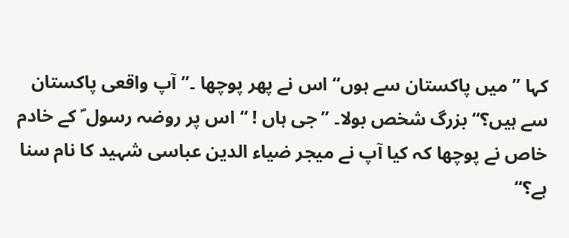کہا ’’میں پاکستان سے ہوں‘‘ اس نے پھر پوچھا ۔’’آپ واقعی پاکستان سے ہیں؟‘‘ بزرگ شخص بولا۔ ’’جی ہاں ! ‘‘ اس پر روضہ رسول ؐ کے خادم خاص نے پوچھا کہ کیا آپ نے میجر ضیاء الدین عباسی شہید کا نام سنا ہے؟‘‘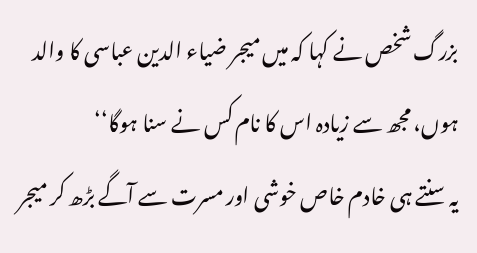بزرگ شخص نے کہا کہ میں میجر ضیاء الدین عباسی کا والد ہوں، مجھ سے زیادہ اس کا نام کس نے سنا ہوگا‘‘
یہ سنتے ہی خادم خاص خوشی اور مسرت سے آگے بڑھ کر میجر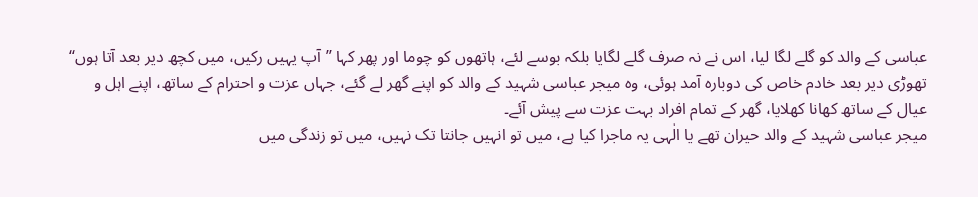عباسی کے والد کو گلے لگا لیا، اس نے نہ صرف گلے لگایا بلکہ بوسے لئے، ہاتھوں کو چوما اور پھر کہا ’’آپ یہیں رکیں، میں کچھ دیر بعد آتا ہوں‘‘ تھوڑی دیر بعد خادم خاص کی دوبارہ آمد ہوئی، وہ میجر عباسی شہید کے والد کو اپنے گھر لے گئے، جہاں عزت و احترام کے ساتھ، اپنے اہل و عیال کے ساتھ کھانا کھلایا، گھر کے تمام افراد بہت عزت سے پیش آئے۔
میجر عباسی شہید کے والد حیران تھے یا الٰہی یہ ماجرا کیا ہے، میں تو انہیں جانتا تک نہیں، میں تو زندگی میں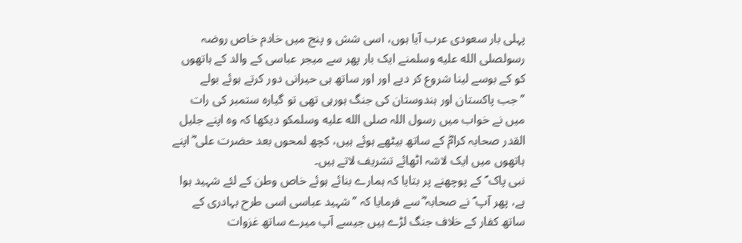پہلی بار سعودی عرب آیا ہوں، اسی شش و پنج میں خادم خاص روضہ رسولصلى الله عليه وسلمنے ایک بار پھر سے میجر عباسی کے والد کے ہاتھوں کو کے بوسے لینا شروع کر دیے اور اور ساتھ ہی حیرانی دور کرتے ہوئے بولے ’’جب پاکستان اور ہندوستان کی جنگ ہورہی تھی تو گیارہ ستمبر کی رات میں نے خواب میں رسول اللہ صلى الله عليه وسلمکو دیکھا کہ وہ اپنے جلیل القدر صحابہ کرامؓ کے ساتھ بیٹھے ہوئے ہیں، کچھ لمحوں بعد حضرت علی ؓ اپنے ہاتھوں میں ایک لاشہ اٹھائے تشریف لاتے ہیں۔
نبی پاک ؐ کے پوچھنے پر بتایا کہ ہمارے بنائے ہوئے خاص وطن کے لئے شہید ہوا ہے، پھر آپ ؐ نے صحابہ ؓ سے فرمایا کہ ’’شہید عباسی اسی طرح بہادری کے ساتھ کفار کے خلاف جنگ لڑے ہیں جیسے آپ میرے ساتھ غزوات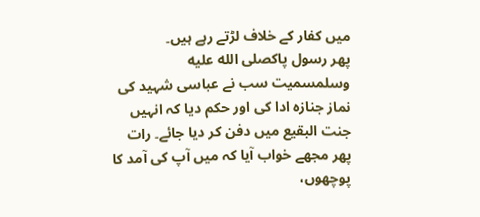میں کفار کے خلاف لڑتے رہے ہیں۔
پھر رسول پاکصلى الله عليه وسلمسمیت سب نے عباسی شہید کی نماز جنازہ ادا کی اور حکم دیا کہ انہیں جنت البقیع میں دفن کر دیا جائے۔ رات پھر مجھے خواب آیا کہ میں آپ کی آمد کا پوچھوں،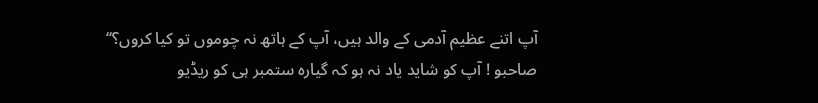آپ اتنے عظیم آدمی کے والد ہیں، آپ کے ہاتھ نہ چوموں تو کیا کروں؟‘‘
صاحبو ! آپ کو شاید یاد نہ ہو کہ گیارہ ستمبر ہی کو ریڈیو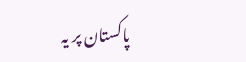پاکستان پر یہ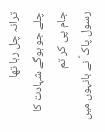ترانہ چل رہا تھا
چلے جو ہوگے شہادت کا جام پی کر تم
رسول پاک ؐ نے بانہوں میں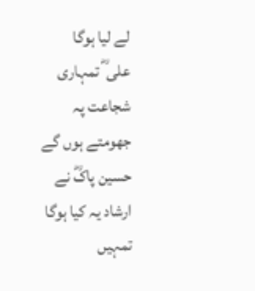لے لیا ہوگا
علی ؓ تمہاری شجاعت پہ جھومتے ہوں گے
حسین پاکؓ نے ارشاد یہ کیا ہوگا
تمہیں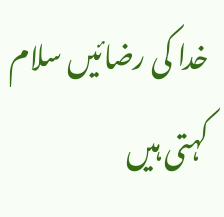خدا کی رضائیں سلام کہتی ہیں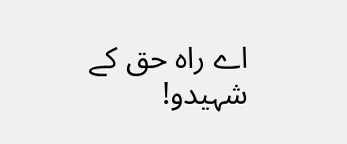اے راہ حق کے شہیدو!